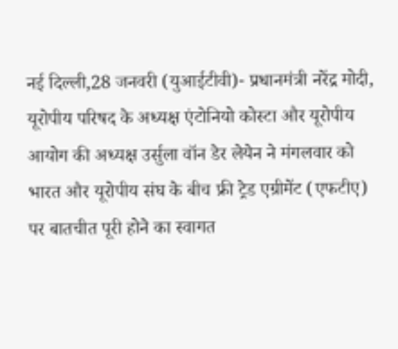नई दिल्ली,28 जनवरी (युआईटीवी)- प्रधानमंत्री नरेंद्र मोदी, यूरोपीय परिषद के अध्यक्ष एंटोनियो कोस्टा और यूरोपीय आयोग की अध्यक्ष उर्सुला वॉन डेर लेयेन ने मंगलवार को भारत और यूरोपीय संघ के बीच फ्री ट्रेड एग्रीमेंट (एफटीए) पर बातचीत पूरी होने का स्वागत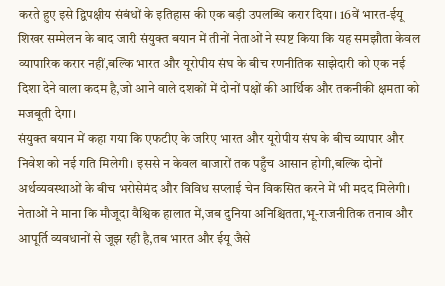करते हुए इसे द्विपक्षीय संबंधों के इतिहास की एक बड़ी उपलब्धि करार दिया। 16वें भारत-ईयू शिखर सम्मेलन के बाद जारी संयुक्त बयान में तीनों नेताओं ने स्पष्ट किया कि यह समझौता केवल व्यापारिक करार नहीं,बल्कि भारत और यूरोपीय संघ के बीच रणनीतिक साझेदारी को एक नई दिशा देने वाला कदम है,जो आने वाले दशकों में दोनों पक्षों की आर्थिक और तकनीकी क्षमता को मजबूती देगा।
संयुक्त बयान में कहा गया कि एफटीए के जरिए भारत और यूरोपीय संघ के बीच व्यापार और निवेश को नई गति मिलेगी। इससे न केवल बाजारों तक पहुँच आसान होगी,बल्कि दोनों अर्थव्यवस्थाओं के बीच भरोसेमंद और विविध सप्लाई चेन विकसित करने में भी मदद मिलेगी। नेताओं ने माना कि मौजूदा वैश्विक हालात में,जब दुनिया अनिश्चितता,भू-राजनीतिक तनाव और आपूर्ति व्यवधानों से जूझ रही है,तब भारत और ईयू जैसे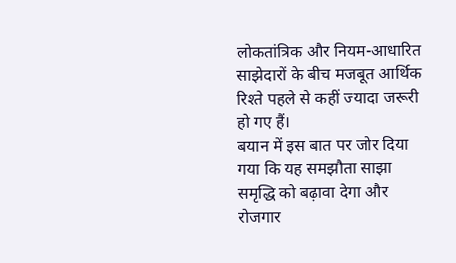लोकतांत्रिक और नियम-आधारित साझेदारों के बीच मजबूत आर्थिक रिश्ते पहले से कहीं ज्यादा जरूरी हो गए हैं।
बयान में इस बात पर जोर दिया गया कि यह समझौता साझा समृद्धि को बढ़ावा देगा और रोजगार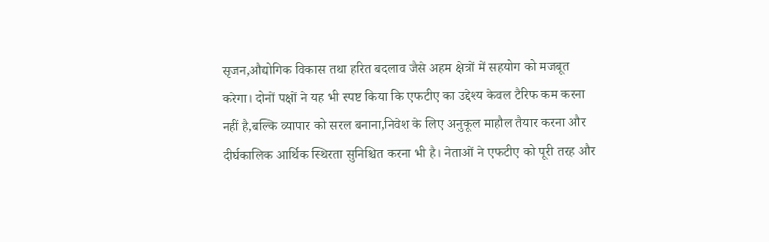सृजन,औद्योगिक विकास तथा हरित बदलाव जैसे अहम क्षेत्रों में सहयोग को मजबूत करेगा। दोनों पक्षों ने यह भी स्पष्ट किया कि एफटीए का उद्देश्य केवल टैरिफ कम करना नहीं है,बल्कि व्यापार को सरल बनाना,निवेश के लिए अनुकूल माहौल तैयार करना और दीर्घकालिक आर्थिक स्थिरता सुनिश्चित करना भी है। नेताओं ने एफटीए को पूरी तरह और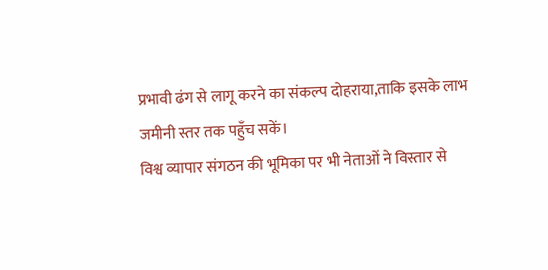प्रभावी ढंग से लागू करने का संकल्प दोहराया,ताकि इसके लाभ जमीनी स्तर तक पहुँच सकें।
विश्व व्यापार संगठन की भूमिका पर भी नेताओं ने विस्तार से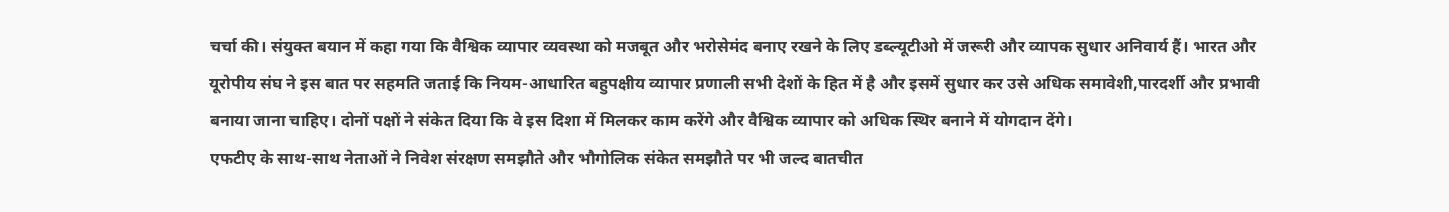चर्चा की। संयुक्त बयान में कहा गया कि वैश्विक व्यापार व्यवस्था को मजबूत और भरोसेमंद बनाए रखने के लिए डब्ल्यूटीओ में जरूरी और व्यापक सुधार अनिवार्य हैं। भारत और यूरोपीय संघ ने इस बात पर सहमति जताई कि नियम-आधारित बहुपक्षीय व्यापार प्रणाली सभी देशों के हित में है और इसमें सुधार कर उसे अधिक समावेशी,पारदर्शी और प्रभावी बनाया जाना चाहिए। दोनों पक्षों ने संकेत दिया कि वे इस दिशा में मिलकर काम करेंगे और वैश्विक व्यापार को अधिक स्थिर बनाने में योगदान देंगे।
एफटीए के साथ-साथ नेताओं ने निवेश संरक्षण समझौते और भौगोलिक संकेत समझौते पर भी जल्द बातचीत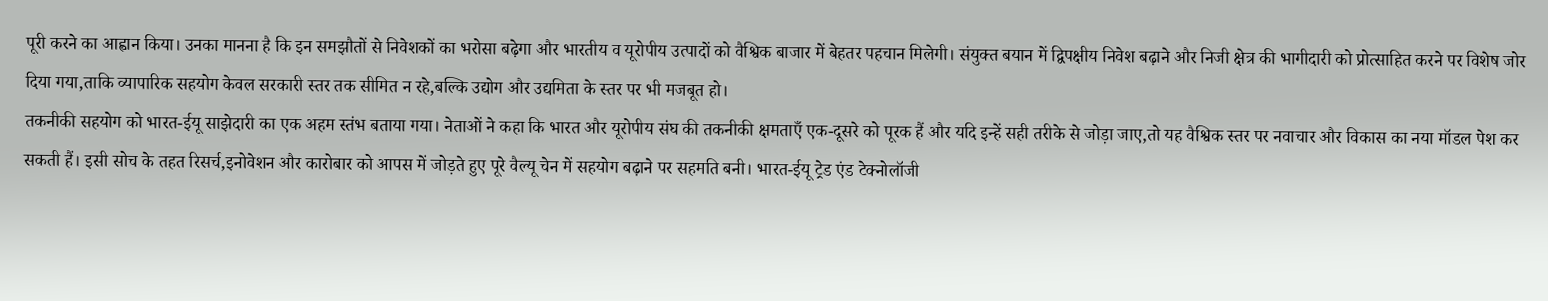पूरी करने का आह्वान किया। उनका मानना है कि इन समझौतों से निवेशकों का भरोसा बढ़ेगा और भारतीय व यूरोपीय उत्पादों को वैश्विक बाजार में बेहतर पहचान मिलेगी। संयुक्त बयान में द्विपक्षीय निवेश बढ़ाने और निजी क्षेत्र की भागीदारी को प्रोत्साहित करने पर विशेष जोर दिया गया,ताकि व्यापारिक सहयोग केवल सरकारी स्तर तक सीमित न रहे,बल्कि उद्योग और उद्यमिता के स्तर पर भी मजबूत हो।
तकनीकी सहयोग को भारत-ईयू साझेदारी का एक अहम स्तंभ बताया गया। नेताओं ने कहा कि भारत और यूरोपीय संघ की तकनीकी क्षमताएँ एक-दूसरे को पूरक हैं और यदि इन्हें सही तरीके से जोड़ा जाए,तो यह वैश्विक स्तर पर नवाचार और विकास का नया मॉडल पेश कर सकती हैं। इसी सोच के तहत रिसर्च,इनोवेशन और कारोबार को आपस में जोड़ते हुए पूरे वैल्यू चेन में सहयोग बढ़ाने पर सहमति बनी। भारत-ईयू ट्रेड एंड टेक्नोलॉजी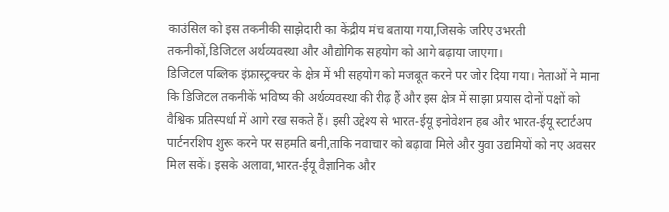काउंसिल को इस तकनीकी साझेदारी का केंद्रीय मंच बताया गया,जिसके जरिए उभरती तकनीकों,डिजिटल अर्थव्यवस्था और औद्योगिक सहयोग को आगे बढ़ाया जाएगा।
डिजिटल पब्लिक इंफ्रास्ट्रक्चर के क्षेत्र में भी सहयोग को मजबूत करने पर जोर दिया गया। नेताओं ने माना कि डिजिटल तकनीकें भविष्य की अर्थव्यवस्था की रीढ़ हैं और इस क्षेत्र में साझा प्रयास दोनों पक्षों को वैश्विक प्रतिस्पर्धा में आगे रख सकते हैं। इसी उद्देश्य से भारत-ईयू इनोवेशन हब और भारत-ईयू स्टार्टअप पार्टनरशिप शुरू करने पर सहमति बनी,ताकि नवाचार को बढ़ावा मिले और युवा उद्यमियों को नए अवसर मिल सकें। इसके अलावा,भारत-ईयू वैज्ञानिक और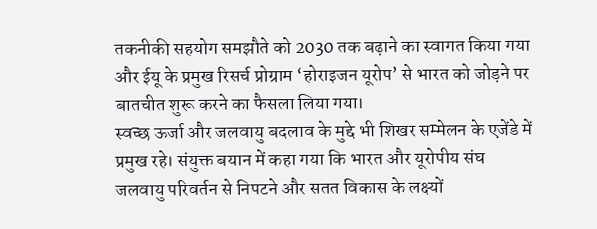तकनीकी सहयोग समझौते को 2030 तक बढ़ाने का स्वागत किया गया और ईयू के प्रमुख रिसर्च प्रोग्राम ‘होराइजन यूरोप’ से भारत को जोड़ने पर बातचीत शुरू करने का फैसला लिया गया।
स्वच्छ ऊर्जा और जलवायु बदलाव के मुद्दे भी शिखर सम्मेलन के एजेंडे में प्रमुख रहे। संयुक्त बयान में कहा गया कि भारत और यूरोपीय संघ जलवायु परिवर्तन से निपटने और सतत विकास के लक्ष्यों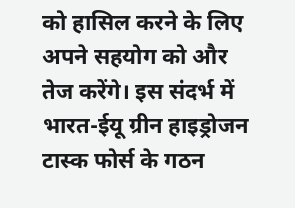को हासिल करने के लिए अपने सहयोग को और तेज करेंगे। इस संदर्भ में भारत-ईयू ग्रीन हाइड्रोजन टास्क फोर्स के गठन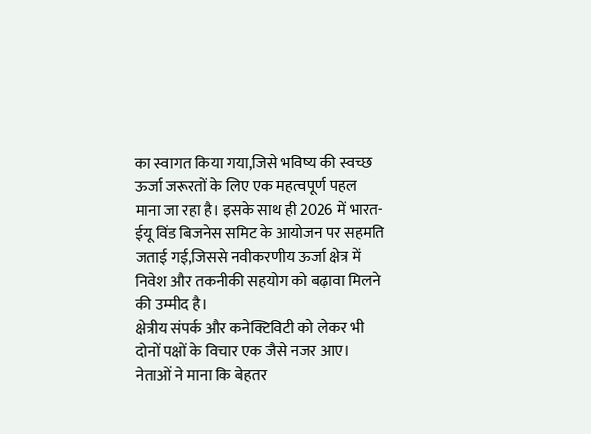का स्वागत किया गया,जिसे भविष्य की स्वच्छ ऊर्जा जरूरतों के लिए एक महत्वपूर्ण पहल माना जा रहा है। इसके साथ ही 2026 में भारत-ईयू विंड बिजनेस समिट के आयोजन पर सहमति जताई गई,जिससे नवीकरणीय ऊर्जा क्षेत्र में निवेश और तकनीकी सहयोग को बढ़ावा मिलने की उम्मीद है।
क्षेत्रीय संपर्क और कनेक्टिविटी को लेकर भी दोनों पक्षों के विचार एक जैसे नजर आए। नेताओं ने माना कि बेहतर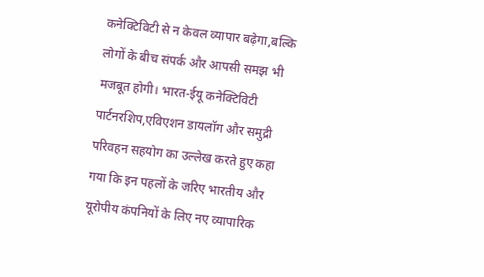कनेक्टिविटी से न केवल व्यापार बढ़ेगा,बल्कि लोगों के बीच संपर्क और आपसी समझ भी मजबूत होगी। भारत-ईयू कनेक्टिविटी पार्टनरशिप,एविएशन डायलॉग और समुद्री परिवहन सहयोग का उल्लेख करते हुए कहा गया कि इन पहलों के जरिए भारतीय और यूरोपीय कंपनियों के लिए नए व्यापारिक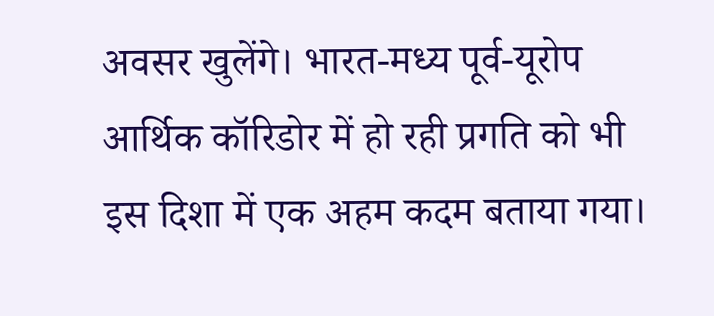अवसर खुलेंगे। भारत-मध्य पूर्व-यूरोप आर्थिक कॉरिडोर में हो रही प्रगति को भी इस दिशा में एक अहम कदम बताया गया।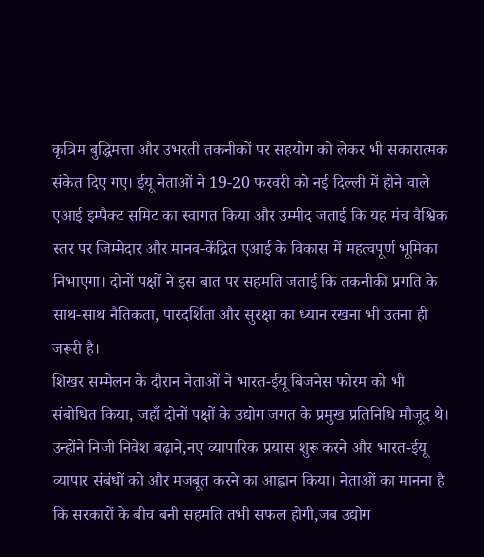कृत्रिम बुद्धिमत्ता और उभरती तकनीकों पर सहयोग को लेकर भी सकारात्मक संकेत दिए गए। ईयू नेताओं ने 19-20 फरवरी को नई दिल्ली में होने वाले एआई इम्पैक्ट समिट का स्वागत किया और उम्मीद जताई कि यह मंच वैश्विक स्तर पर जिम्मेदार और मानव-केंद्रित एआई के विकास में महत्वपूर्ण भूमिका निभाएगा। दोनों पक्षों ने इस बात पर सहमति जताई कि तकनीकी प्रगति के साथ-साथ नैतिकता, पारदर्शिता और सुरक्षा का ध्यान रखना भी उतना ही जरूरी है।
शिखर सम्मेलन के दौरान नेताओं ने भारत-ईयू बिजनेस फोरम को भी संबोधित किया, जहाँ दोनों पक्षों के उद्योग जगत के प्रमुख प्रतिनिधि मौजूद थे। उन्होंने निजी निवेश बढ़ाने,नए व्यापारिक प्रयास शुरू करने और भारत-ईयू व्यापार संबंधों को और मजबूत करने का आह्वान किया। नेताओं का मानना है कि सरकारों के बीच बनी सहमति तभी सफल होगी,जब उद्योग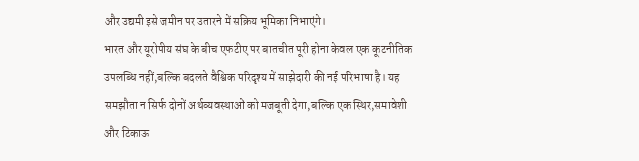और उद्यमी इसे जमीन पर उतारने में सक्रिय भूमिका निभाएंगे।
भारत और यूरोपीय संघ के बीच एफटीए पर बातचीत पूरी होना केवल एक कूटनीतिक उपलब्धि नहीं,बल्कि बदलते वैश्विक परिदृश्य में साझेदारी की नई परिभाषा है। यह समझौता न सिर्फ दोनों अर्थव्यवस्थाओं को मजबूती देगा,बल्कि एक स्थिर,समावेशी और टिकाऊ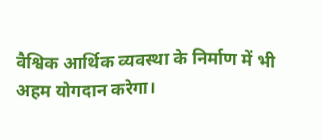वैश्विक आर्थिक व्यवस्था के निर्माण में भी अहम योगदान करेगा।